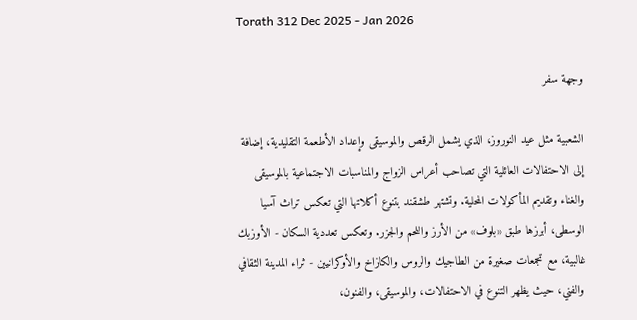Torath 312 Dec 2025 - Jan 2026

وجهة سفر

الشعبية مثل عيد النوروز، الذي يشمل الرقص والموسيقى وإعداد الأطعمة التقليدية، إضافة إلى الاحتفالات العائلية التي تصاحب أعراس الزواج والمناسبات الاجتماعية بالموسيقى والغناء وتقديم المأكولات المحلية. وتشتهر طشقند بتنوع أكلاتها التي تعكس تراث آسيا الوسطى، أبرزها طبق «بلوف» من الأرز واللحم والجزر. وتعكس تعددية السكان - الأوزبك غالبية، مع تجمعات صغيرة من الطاجيك والروس والكازاخ والأوكرانيين - ثراء المدينة الثقافي والفني، حيث يظهر التنوع في الاحتفالات، والموسيقى، والفنون،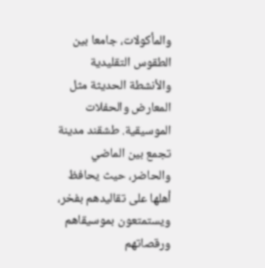والمأكولات، جامعا بين الطقوس التقليدية والأنشطة الحديثة مثل المعارض والحفلات الموسيقية. طشقند مدينة تجمع بين الماضي والحاضر، حيث يحافظ أهلها على تقاليدهم بفخر، ويستمتعون بموسيقاهم ورقصاتهم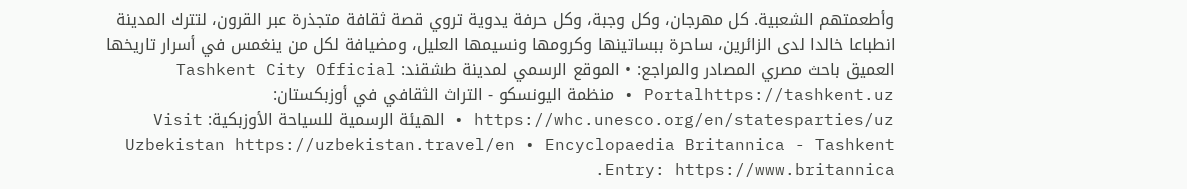وأطعمتهم الشعبية. كل مهرجان، وكل وجبة، وكل حرفة يدوية تروي قصة ثقافة متجذرة عبر القرون، لتترك المدينة انطباعا خالدا لدى الزائرين، ساحرة ببساتينها وكرومها ونسيمها العليل، ومضيافة لكل من ينغمس في أسرار تاريخها العميق باحث مصري المصادر والمراجع: • الموقع الرسمي لمدينة طشقند: Tashkent City Official Portalhttps://tashkent.uz • منظمة اليونسكو - التراث الثقافي في أوزبكستان: https://whc.unesco.org/en/statesparties/uz • الهيئة الرسمية للسياحة الأوزبكية: Visit Uzbekistan https://uzbekistan.travel/en • Encyclopaedia Britannica - Tashkent Entry: https://www.britannica.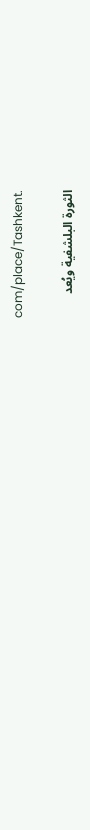com/place/Tashkent.

الثورة البلشفية ويُعد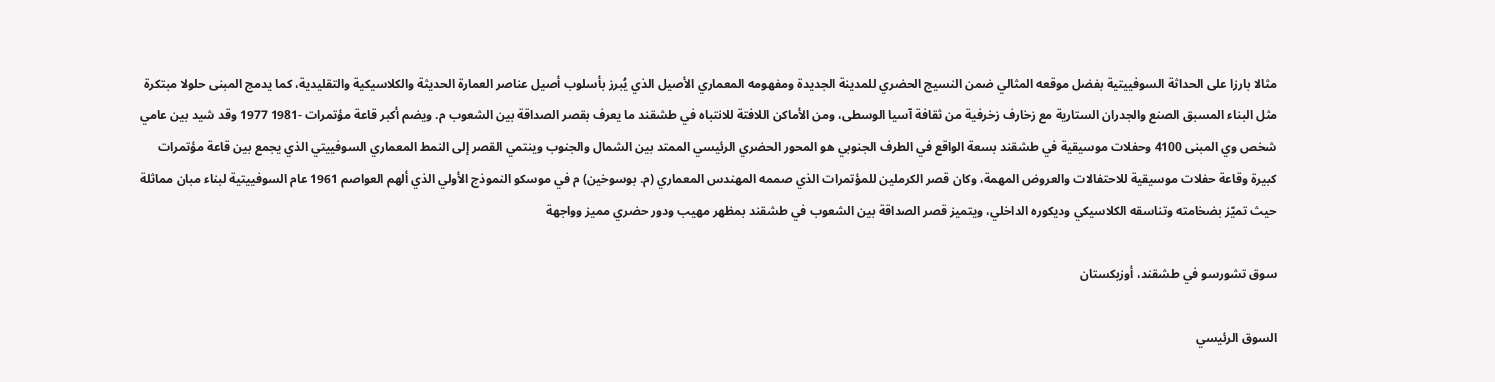مثالا بارزا على الحداثة السوفييتية بفضل موقعه المثالي ضمن النسيج الحضري للمدينة الجديدة ومفهومه المعماري الأصيل الذي يُبرز بأسلوب أصيل عناصر العمارة الحديثة والكلاسيكية والتقليدية، كما يدمج المبنى حلولا مبتكرة مثل البناء المسبق الصنع والجدران الستارية مع زخارف زخرفية من ثقافة آسيا الوسطى، ومن الأماكن اللافتة للانتباه في طشقند ما يعرف بقصر الصداقة بين الشعوب م. ويضم أكبر قاعة مؤتمرات -1981 1977 وقد شيد بين عامي شخص وي المبنى 4100 وحفلات موسيقية في طشقند بسعة الواقع في الطرف الجنوبي هو المحور الحضري الرئيسي الممتد بين الشمال والجنوب وينتمي القصر إلى النمط المعماري السوفييتي الذي يجمع بين قاعة مؤتمرات كبيرة وقاعة حفلات موسيقية للاحتفالات والعروض المهمة، وكان قصر الكرملين للمؤتمرات الذي صممه المهندس المعماري (م. بوسوخين) م في موسكو النموذج الأولي الذي ألهم العواصم 1961 عام السوفييتية لبناء مبان مماثلة حيث تميّز بضخامته وتناسقه الكلاسيكي وديكوره الداخلي، ويتميز قصر الصداقة بين الشعوب في طشقند بمظهر مهيب ودور حضري مميز وواجهة

سوق تشورسو في طشقند، أوزبكستان

السوق الرئيسي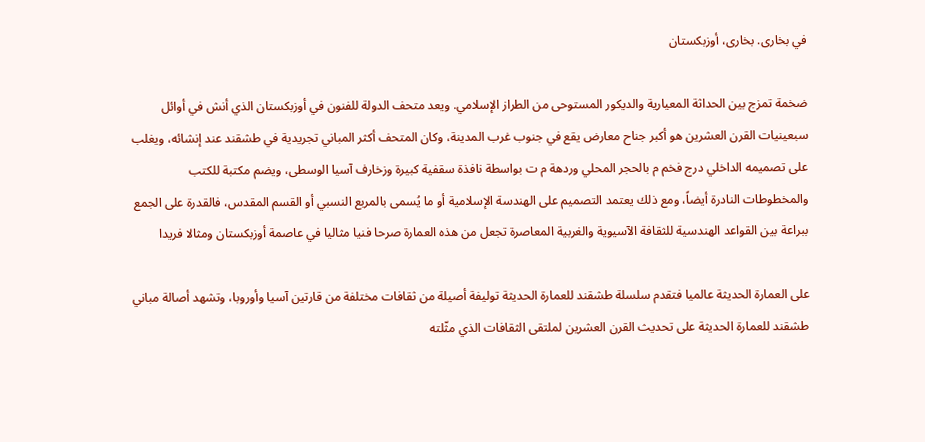في بخارى. بخارى، أوزبكستان

ضخمة تمزج بين الحداثة المعيارية والديكور المستوحى من الطراز الإسلامي. ويعد متحف الدولة للفنون في أوزبكستان الذي أنش في أوائل سبعينيات القرن العشرين هو أكبر جناح معارض يقع في جنوب غرب المدينة، وكان المتحف أكثر المباني تجريدية في طشقند عند إنشائه، ويغلب على تصميمه الداخلي درج فخم م بالحجر المحلي وردهة م ت بواسطة نافذة سقفية كبيرة وزخارف آسيا الوسطى، ويضم مكتبة للكتب والمخطوطات النادرة أيضاً، ومع ذلك يعتمد التصميم على الهندسة الإسلامية أو ما يُسمى بالمربع النسبي أو القسم المقدس، فالقدرة على الجمع ببراعة بين القواعد الهندسية للثقافة الآسيوية والغربية المعاصرة تجعل من هذه العمارة صرحا فنيا مثاليا في عاصمة أوزبكستان ومثالا فريدا

على العمارة الحديثة عالميا فتقدم سلسلة طشقند للعمارة الحديثة توليفة أصيلة من ثقافات مختلفة من قارتين آسيا وأوروبا، وتشهد أصالة مباني طشقند للعمارة الحديثة على تحديث القرن العشرين لملتقى الثقافات الذي مثّلته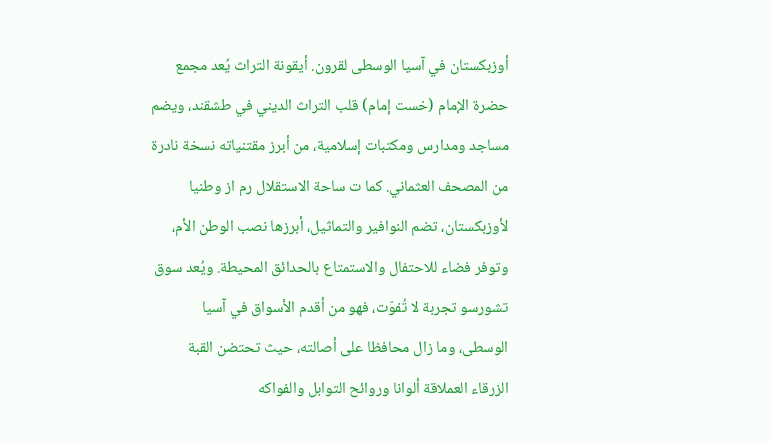أوزبكستان في آسيا الوسطى لقرون. أيقونة التراث يُعد مجمع حضرة الإمام (خست إمام) قلب التراث الديني في طشقند، ويضم مساجد ومدارس ومكتبات إسلامية، من أبرز مقتنياته نسخة نادرة من المصحف العثماني. كما ت ساحة الاستقلال رم از وطنيا لأوزبكستان، تضم النوافير والتماثيل، أبرزها نصب الوطن الأم، وتوفر فضاء للاحتفال والاستمتاع بالحدائق المحيطة. ويُعد سوق تشورسو تجربة لا تُفوّت، فهو من أقدم الأسواق في آسيا الوسطى، وما زال محافظا على أصالته، حيث تحتضن القبة الزرقاء العملاقة ألوانا وروائح التوابل والفواكه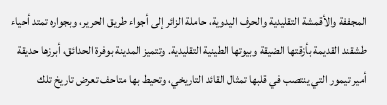المجففة والأقمشة التقليدية والحرف اليدوية، حاملة الزائر إلى أجواء طريق الحرير، وبجواره تمتد أحياء طشقند القديمة بأزقتها الضيقة وبيوتها الطينية التقليدية. وتتميز المدينة بوفرة الحدائق، أبرزها حديقة أمير تيمور التي ينتصب في قلبها تمثال القائد التاريخي، وتحيط بها متاحف تعرض تاريخ تلك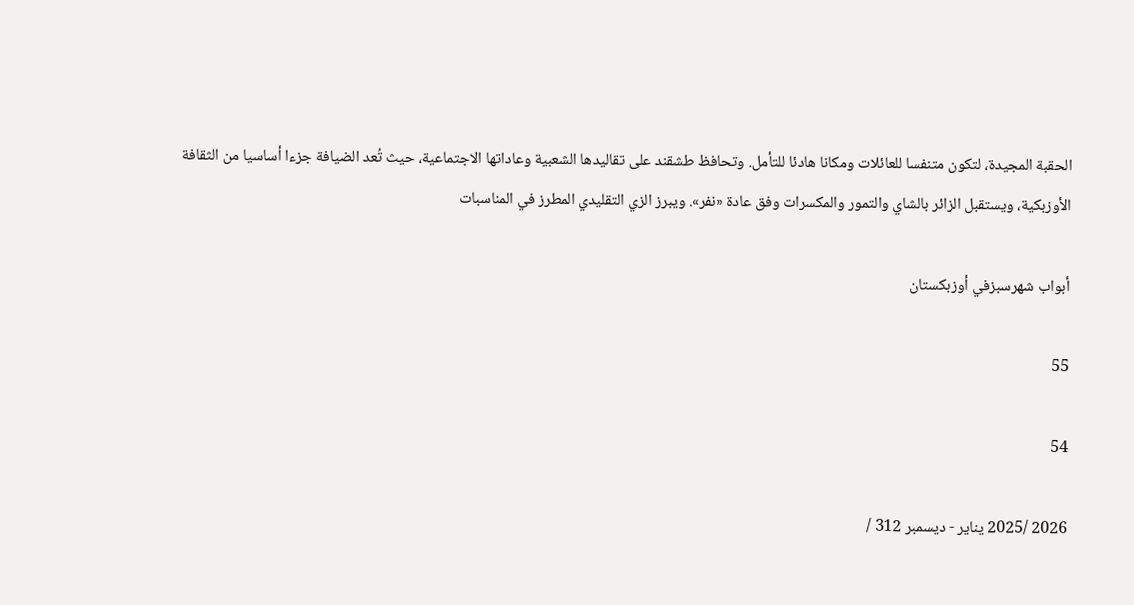الحقبة المجيدة، لتكون متنفسا للعائلات ومكانا هادئا للتأمل. وتحافظ طشقند على تقاليدها الشعبية وعاداتها الاجتماعية، حيث تُعد الضيافة جزءا أساسيا من الثقافة الأوزبكية، ويستقبل الزائر بالشاي والتمور والمكسرات وفق عادة «نفر». ويبرز الزي التقليدي المطرز في المناسبات

أبواب شهرسبزفي أوزبكستان

55

54

2026 /2025 يناير - ديسمبر 312 /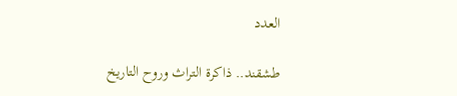العدد

طشقند.. ذاكرة التراث وروح التاريخ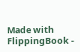Made with FlippingBook -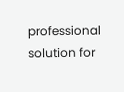professional solution for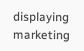displaying marketing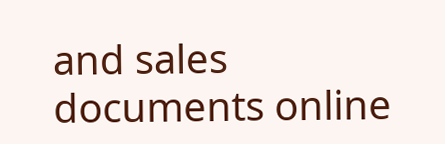and sales documents online